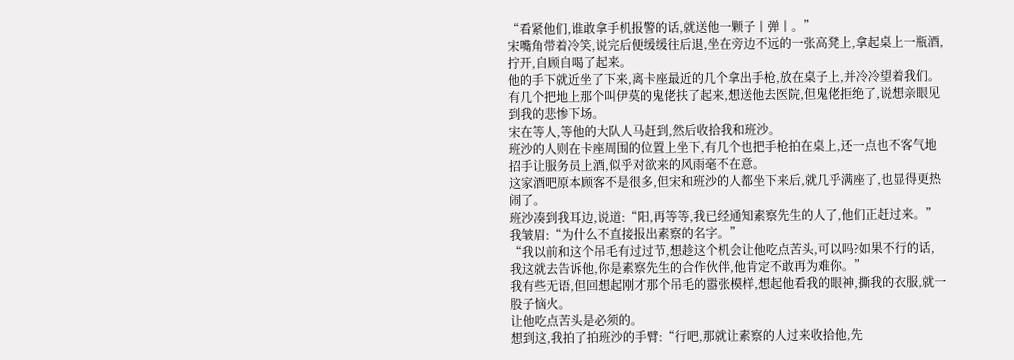“看紧他们,谁敢拿手机报警的话,就送他一颗子丨弹丨。”
宋嘴角带着冷笑,说完后便缓缓往后退,坐在旁边不远的一张高凳上,拿起桌上一瓶酒,拧开,自顾自喝了起来。
他的手下就近坐了下来,离卡座最近的几个拿出手枪,放在桌子上,并冷冷望着我们。
有几个把地上那个叫伊莫的鬼佬扶了起来,想送他去医院,但鬼佬拒绝了,说想亲眼见到我的悲惨下场。
宋在等人,等他的大队人马赶到,然后收拾我和班沙。
班沙的人则在卡座周围的位置上坐下,有几个也把手枪拍在桌上,还一点也不客气地招手让服务员上酒,似乎对欲来的风雨毫不在意。
这家酒吧原本顾客不是很多,但宋和班沙的人都坐下来后,就几乎满座了,也显得更热闹了。
班沙凑到我耳边,说道:“阳,再等等,我已经通知素察先生的人了,他们正赶过来。”
我皱眉:“为什么不直接报出素察的名字。”
“我以前和这个吊毛有过过节,想趁这个机会让他吃点苦头,可以吗?如果不行的话,我这就去告诉他,你是素察先生的合作伙伴,他肯定不敢再为难你。”
我有些无语,但回想起刚才那个吊毛的嚣张模样,想起他看我的眼神,撕我的衣服,就一股子恼火。
让他吃点苦头是必须的。
想到这,我拍了拍班沙的手臂:“行吧,那就让素察的人过来收拾他,先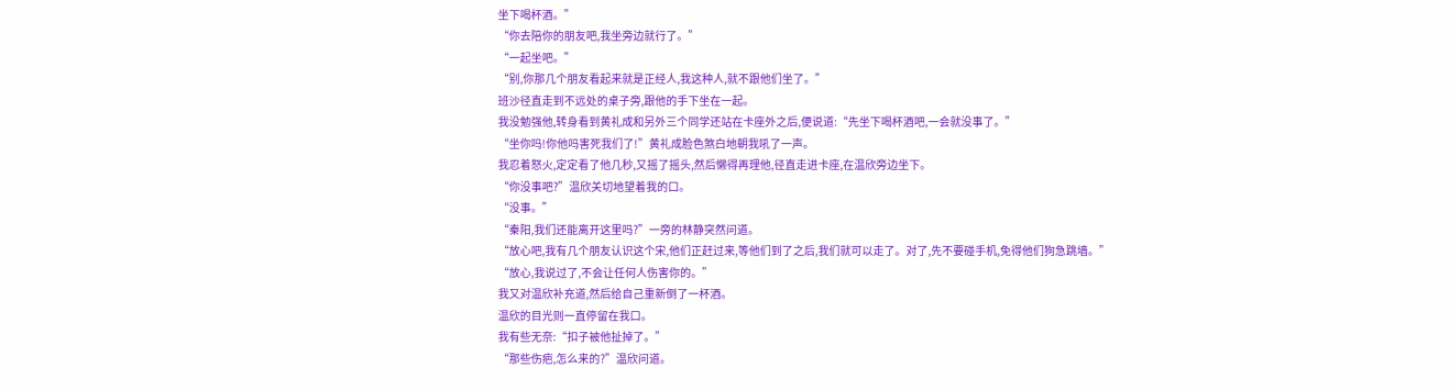坐下喝杯酒。”
“你去陪你的朋友吧,我坐旁边就行了。”
“一起坐吧。”
“别,你那几个朋友看起来就是正经人,我这种人,就不跟他们坐了。”
班沙径直走到不远处的桌子旁,跟他的手下坐在一起。
我没勉强他,转身看到黄礼成和另外三个同学还站在卡座外之后,便说道:“先坐下喝杯酒吧,一会就没事了。”
“坐你吗!你他吗害死我们了!”黄礼成脸色煞白地朝我吼了一声。
我忍着怒火,定定看了他几秒,又摇了摇头,然后懒得再理他,径直走进卡座,在温欣旁边坐下。
“你没事吧?”温欣关切地望着我的口。
“没事。”
“秦阳,我们还能离开这里吗?”一旁的林静突然问道。
“放心吧,我有几个朋友认识这个宋,他们正赶过来,等他们到了之后,我们就可以走了。对了,先不要碰手机,免得他们狗急跳墙。”
“放心,我说过了,不会让任何人伤害你的。”
我又对温欣补充道,然后给自己重新倒了一杯酒。
温欣的目光则一直停留在我口。
我有些无奈:“扣子被他扯掉了。”
“那些伤疤,怎么来的?”温欣问道。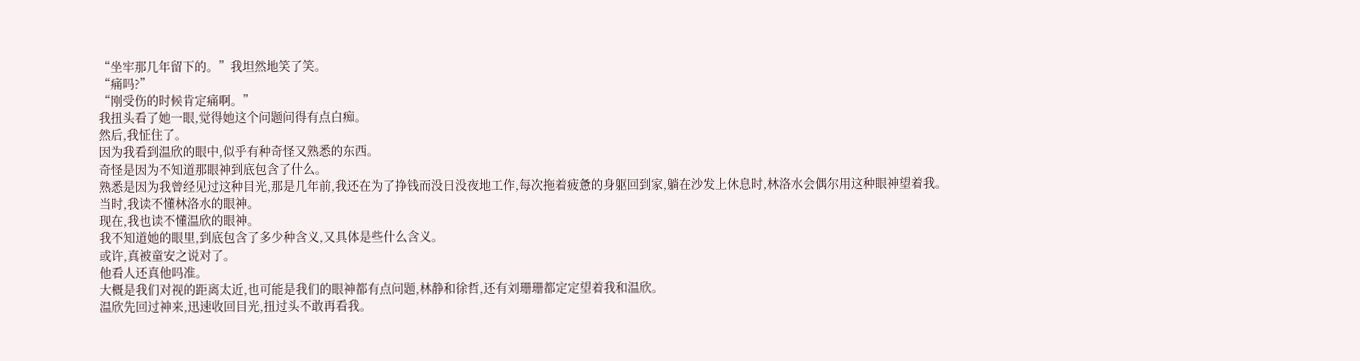“坐牢那几年留下的。”我坦然地笑了笑。
“痛吗?”
“刚受伤的时候肯定痛啊。”
我扭头看了她一眼,觉得她这个问题问得有点白痴。
然后,我怔住了。
因为我看到温欣的眼中,似乎有种奇怪又熟悉的东西。
奇怪是因为不知道那眼神到底包含了什么。
熟悉是因为我曾经见过这种目光,那是几年前,我还在为了挣钱而没日没夜地工作,每次拖着疲惫的身躯回到家,躺在沙发上休息时,林洛水会偶尔用这种眼神望着我。
当时,我读不懂林洛水的眼神。
现在,我也读不懂温欣的眼神。
我不知道她的眼里,到底包含了多少种含义,又具体是些什么含义。
或许,真被童安之说对了。
他看人还真他吗准。
大概是我们对视的距离太近,也可能是我们的眼神都有点问题,林静和徐哲,还有刘珊珊都定定望着我和温欣。
温欣先回过神来,迅速收回目光,扭过头不敢再看我。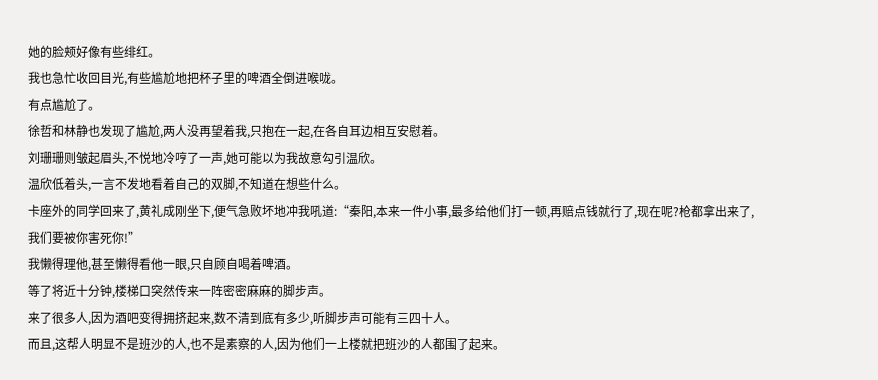她的脸颊好像有些绯红。
我也急忙收回目光,有些尴尬地把杯子里的啤酒全倒进喉咙。
有点尴尬了。
徐哲和林静也发现了尴尬,两人没再望着我,只抱在一起,在各自耳边相互安慰着。
刘珊珊则皱起眉头,不悦地冷哼了一声,她可能以为我故意勾引温欣。
温欣低着头,一言不发地看着自己的双脚,不知道在想些什么。
卡座外的同学回来了,黄礼成刚坐下,便气急败坏地冲我吼道:“秦阳,本来一件小事,最多给他们打一顿,再赔点钱就行了,现在呢?枪都拿出来了,我们要被你害死你!”
我懒得理他,甚至懒得看他一眼,只自顾自喝着啤酒。
等了将近十分钟,楼梯口突然传来一阵密密麻麻的脚步声。
来了很多人,因为酒吧变得拥挤起来,数不清到底有多少,听脚步声可能有三四十人。
而且,这帮人明显不是班沙的人,也不是素察的人,因为他们一上楼就把班沙的人都围了起来。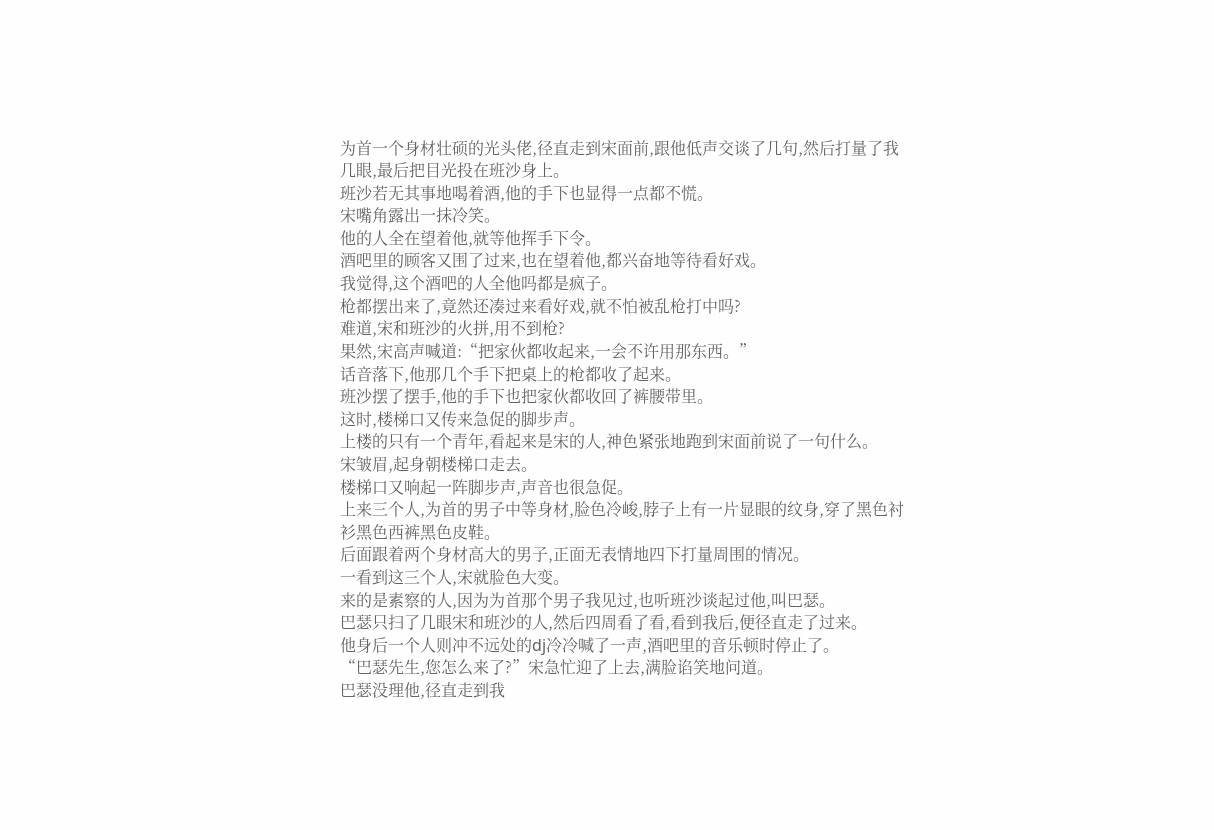为首一个身材壮硕的光头佬,径直走到宋面前,跟他低声交谈了几句,然后打量了我几眼,最后把目光投在班沙身上。
班沙若无其事地喝着酒,他的手下也显得一点都不慌。
宋嘴角露出一抹冷笑。
他的人全在望着他,就等他挥手下令。
酒吧里的顾客又围了过来,也在望着他,都兴奋地等待看好戏。
我觉得,这个酒吧的人全他吗都是疯子。
枪都摆出来了,竟然还凑过来看好戏,就不怕被乱枪打中吗?
难道,宋和班沙的火拼,用不到枪?
果然,宋高声喊道:“把家伙都收起来,一会不许用那东西。”
话音落下,他那几个手下把桌上的枪都收了起来。
班沙摆了摆手,他的手下也把家伙都收回了裤腰带里。
这时,楼梯口又传来急促的脚步声。
上楼的只有一个青年,看起来是宋的人,神色紧张地跑到宋面前说了一句什么。
宋皱眉,起身朝楼梯口走去。
楼梯口又响起一阵脚步声,声音也很急促。
上来三个人,为首的男子中等身材,脸色冷峻,脖子上有一片显眼的纹身,穿了黑色衬衫黑色西裤黑色皮鞋。
后面跟着两个身材高大的男子,正面无表情地四下打量周围的情况。
一看到这三个人,宋就脸色大变。
来的是素察的人,因为为首那个男子我见过,也听班沙谈起过他,叫巴瑟。
巴瑟只扫了几眼宋和班沙的人,然后四周看了看,看到我后,便径直走了过来。
他身后一个人则冲不远处的dj冷冷喊了一声,酒吧里的音乐顿时停止了。
“巴瑟先生,您怎么来了?”宋急忙迎了上去,满脸谄笑地问道。
巴瑟没理他,径直走到我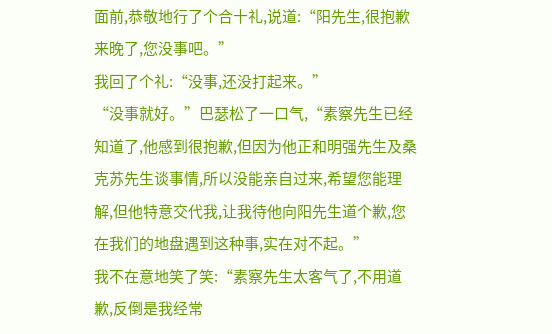面前,恭敬地行了个合十礼,说道:“阳先生,很抱歉来晚了,您没事吧。”
我回了个礼:“没事,还没打起来。”
“没事就好。”巴瑟松了一口气,“素察先生已经知道了,他感到很抱歉,但因为他正和明强先生及桑克苏先生谈事情,所以没能亲自过来,希望您能理解,但他特意交代我,让我待他向阳先生道个歉,您在我们的地盘遇到这种事,实在对不起。”
我不在意地笑了笑:“素察先生太客气了,不用道歉,反倒是我经常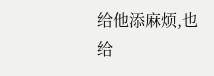给他添麻烦,也给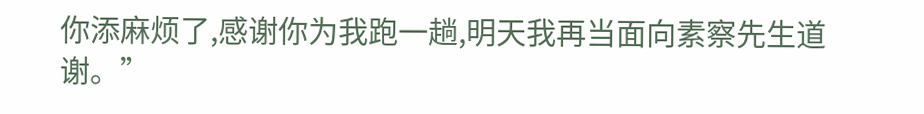你添麻烦了,感谢你为我跑一趟,明天我再当面向素察先生道谢。”